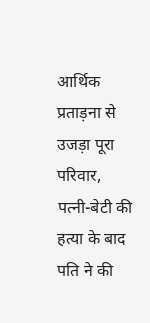आर्थिक प्रताड़ना से उजड़ा पूरा परिवार, पत्नी-बेटी की हत्या के बाद पति ने की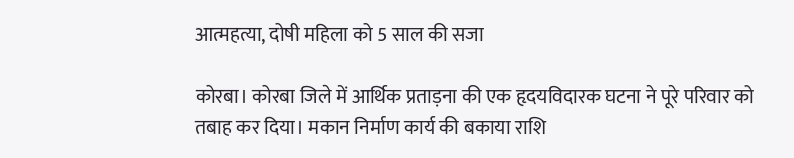आत्महत्या, दोषी महिला को 5 साल की सजा

कोरबा। कोरबा जिले में आर्थिक प्रताड़ना की एक हृदयविदारक घटना ने पूरे परिवार को तबाह कर दिया। मकान निर्माण कार्य की बकाया राशि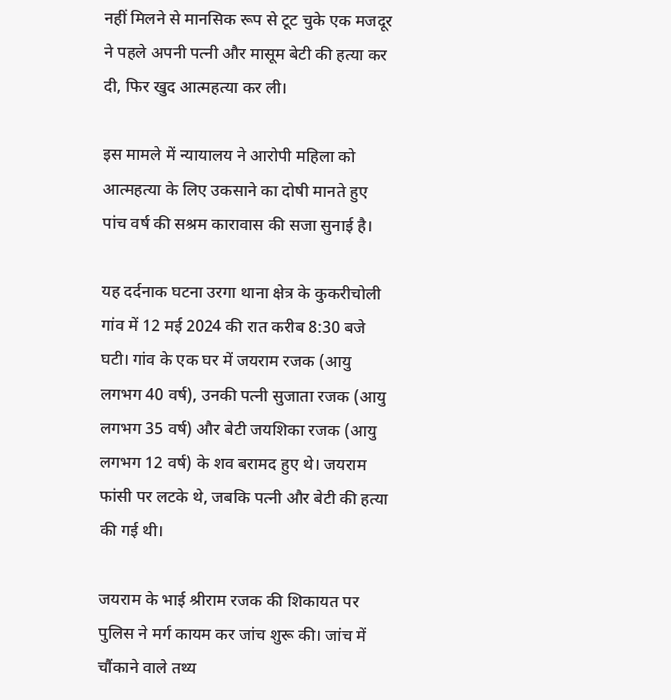नहीं मिलने से मानसिक रूप से टूट चुके एक मजदूर ने पहले अपनी पत्नी और मासूम बेटी की हत्या कर दी, फिर खुद आत्महत्या कर ली।

इस मामले में न्यायालय ने आरोपी महिला को आत्महत्या के लिए उकसाने का दोषी मानते हुए पांच वर्ष की सश्रम कारावास की सजा सुनाई है।

यह दर्दनाक घटना उरगा थाना क्षेत्र के कुकरीचोली गांव में 12 मई 2024 की रात करीब 8:30 बजे घटी। गांव के एक घर में जयराम रजक (आयु लगभग 40 वर्ष), उनकी पत्नी सुजाता रजक (आयु लगभग 35 वर्ष) और बेटी जयशिका रजक (आयु लगभग 12 वर्ष) के शव बरामद हुए थे। जयराम फांसी पर लटके थे, जबकि पत्नी और बेटी की हत्या की गई थी।

जयराम के भाई श्रीराम रजक की शिकायत पर पुलिस ने मर्ग कायम कर जांच शुरू की। जांच में चौंकाने वाले तथ्य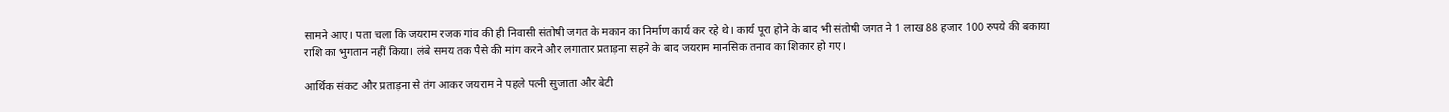सामने आए। पता चला कि जयराम रजक गांव की ही निवासी संतोषी जगत के मकान का निर्माण कार्य कर रहे थे। कार्य पूरा होने के बाद भी संतोषी जगत ने 1 लाख 88 हजार 100 रुपये की बकाया राशि का भुगतान नहीं किया। लंबे समय तक पैसे की मांग करने और लगातार प्रताड़ना सहने के बाद जयराम मानसिक तनाव का शिकार हो गए।

आर्थिक संकट और प्रताड़ना से तंग आकर जयराम ने पहले पत्नी सुजाता और बेटी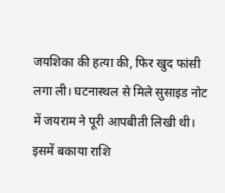जयशिका की हत्या की, फिर खुद फांसी लगा ली। घटनास्थल से मिले सुसाइड नोट में जयराम ने पूरी आपबीती लिखी थी। इसमें बकाया राशि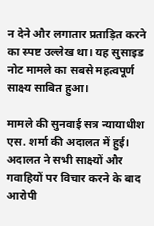न देने और लगातार प्रताड़ित करने का स्पष्ट उल्लेख था। यह सुसाइड नोट मामले का सबसे महत्वपूर्ण साक्ष्य साबित हुआ।

मामले की सुनवाई सत्र न्यायाधीश एस. शर्मा की अदालत में हुई। अदालत ने सभी साक्ष्यों और गवाहियों पर विचार करने के बाद आरोपी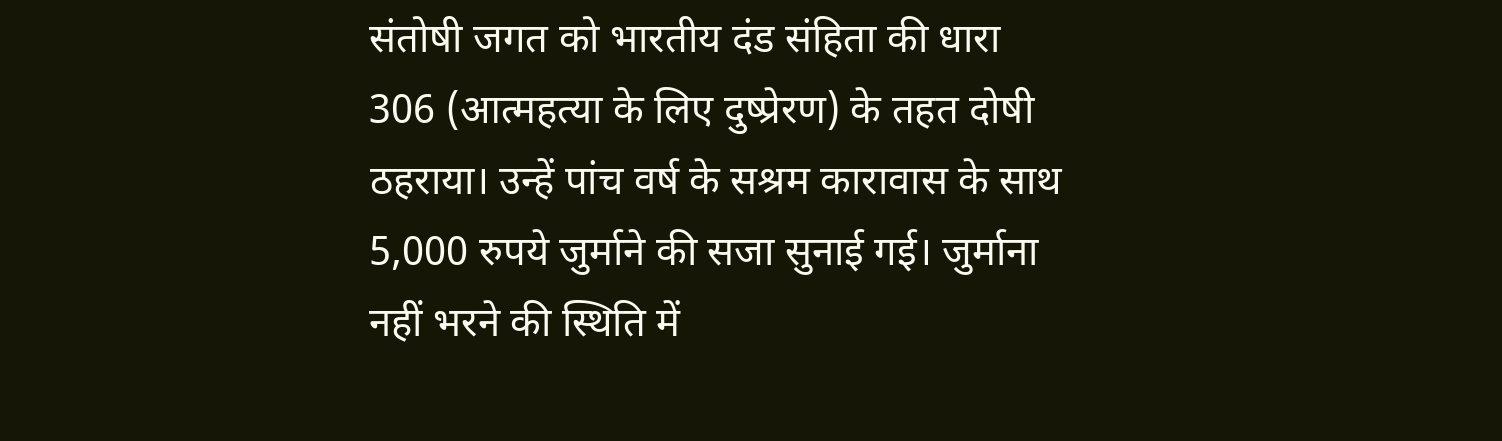संतोषी जगत को भारतीय दंड संहिता की धारा 306 (आत्महत्या के लिए दुष्प्रेरण) के तहत दोषी ठहराया। उन्हें पांच वर्ष के सश्रम कारावास के साथ 5,000 रुपये जुर्माने की सजा सुनाई गई। जुर्माना नहीं भरने की स्थिति में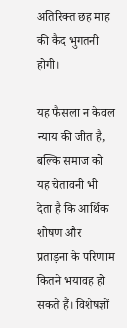अतिरिक्त छह माह की कैद भुगतनी होगी।

यह फैसला न केवल न्याय की जीत है, बल्कि समाज को यह चेतावनी भी देता है कि आर्थिक शोषण और प्रताड़ना के परिणाम कितने भयावह हो सकते हैं। विशेषज्ञों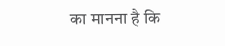का मानना है कि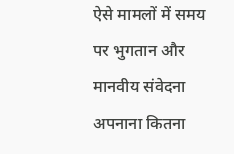ऐसे मामलों में समय पर भुगतान और मानवीय संवेदना अपनाना कितना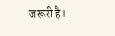जरूरी है।